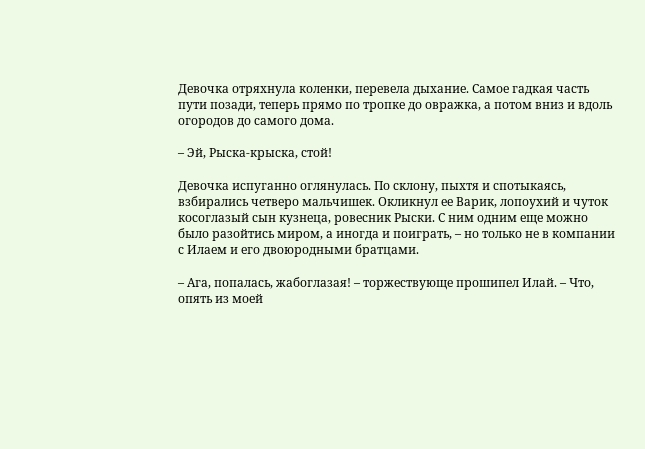Девочка отряхнула коленки, перевела дыхание. Самое гадкая часть пути позади, теперь прямо по тропке до овражка, а потом вниз и вдоль огородов до самого дома.

– Эй, Рыска-крыска, стой!

Девочка испуганно оглянулась. По склону, пыхтя и спотыкаясь, взбирались четверо мальчишек. Окликнул ее Варик, лопоухий и чуток косоглазый сын кузнеца, ровесник Рыски. С ним одним еще можно было разойтись миром, а иногда и поиграть, – но только не в компании с Илаем и его двоюродными братцами.

– Ага, попалась, жабоглазая! – торжествующе прошипел Илай. – Что, опять из моей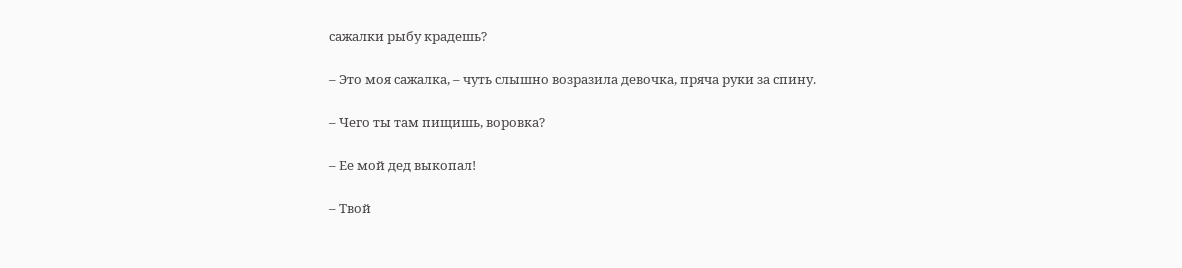сажалки рыбу крадешь?

– Это моя сажалка, – чуть слышно возразила девочка, пряча руки за спину.

– Чего ты там пищишь, воровка?

– Ее мой дед выкопал!

– Твой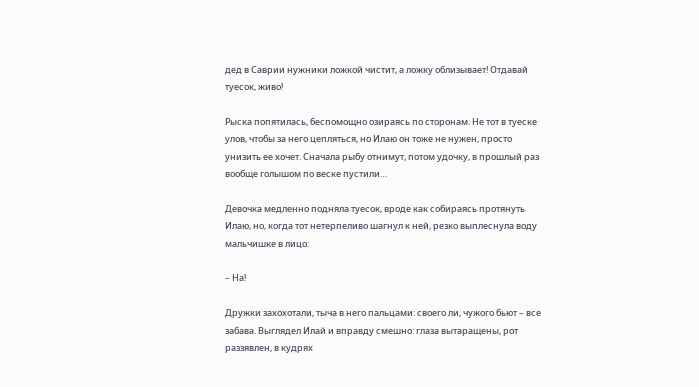дед в Саврии нужники ложкой чистит, а ложку облизывает! Отдавай туесок, живо!

Рыска попятилась, беспомощно озираясь по сторонам. Не тот в туеске улов, чтобы за него цепляться, но Илаю он тоже не нужен, просто унизить ее хочет. Сначала рыбу отнимут, потом удочку, в прошлый раз вообще голышом по веске пустили…

Девочка медленно подняла туесок, вроде как собираясь протянуть Илаю, но, когда тот нетерпеливо шагнул к ней, резко выплеснула воду мальчишке в лицо:

– На!

Дружки захохотали, тыча в него пальцами: своего ли, чужого бьют – все забава. Выглядел Илай и вправду смешно: глаза вытаращены, рот раззявлен, в кудрях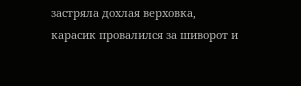застряла дохлая верховка, карасик провалился за шиворот и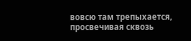вовсю там трепыхается, просвечивая сквозь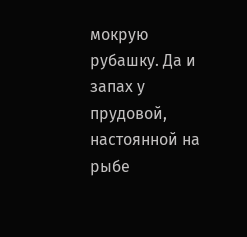мокрую рубашку. Да и запах у прудовой, настоянной на рыбе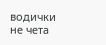водички не чета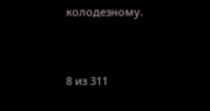колодезному.



8 из 311